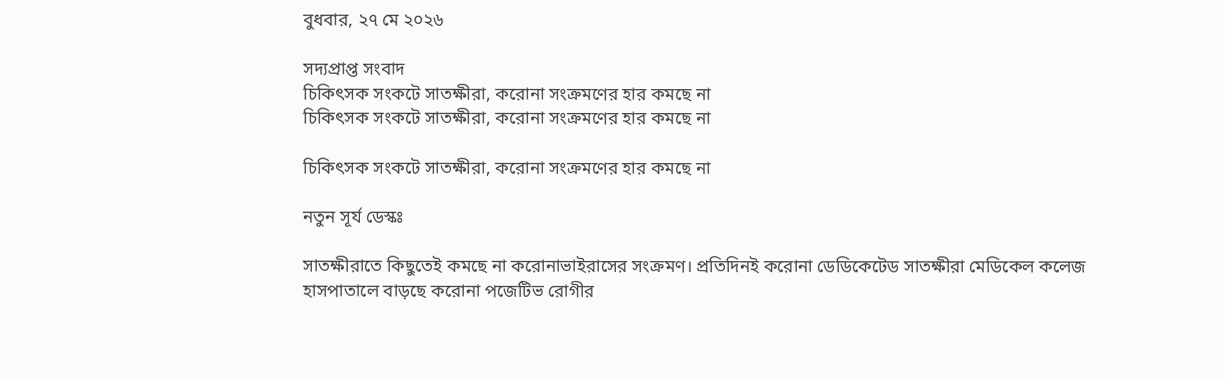বুধবার, ২৭ মে ২০২৬

সদ্যপ্রাপ্ত সংবাদ
চিকিৎসক সংকটে সাতক্ষীরা, করোনা সংক্রমণের হার কমছে না
চিকিৎসক সংকটে সাতক্ষীরা, করোনা সংক্রমণের হার কমছে না

চিকিৎসক সংকটে সাতক্ষীরা, করোনা সংক্রমণের হার কমছে না

নতুন সূর্য ডেস্কঃ

সাতক্ষীরাতে কিছুতেই কমছে না করোনাভাইরাসের সংক্রমণ। প্রতিদিনই করোনা ডেডিকেটেড সাতক্ষীরা মেডিকেল কলেজ হাসপাতালে বাড়ছে করোনা পজেটিভ রোগীর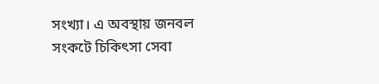সংখ্যা। এ অবস্থায় জনবল সংকটে চিকিৎসা সেবা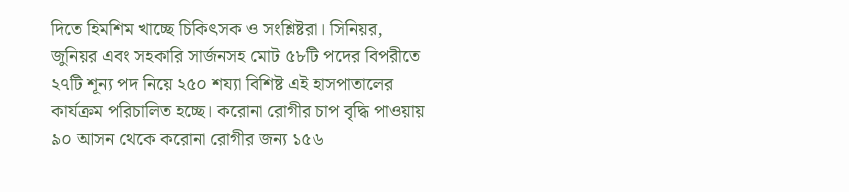দিতে হিমশিম খাচ্ছে চিকিৎসক ও সংশ্লিষ্টরা। সিনিয়র, জুনিয়র এবং সহকারি সার্জনসহ মোট ৫৮টি পদের বিপরীতে ২৭টি শূন্য পদ নিয়ে ২৫০ শয্যা বিশিষ্ট এই হাসপাতালের কার্যক্রম পরিচালিত হচ্ছে। করোনা রোগীর চাপ বৃদ্ধি পাওয়ায় ৯০ আসন থেকে করোনা রোগীর জন্য ১৫৬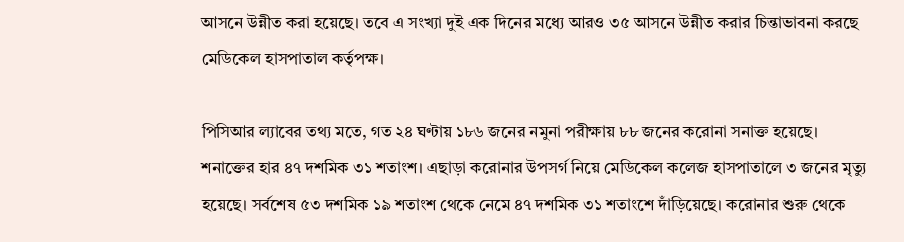আসনে উন্নীত করা হয়েছে। তবে এ সংখ্যা দুই এক দিনের মধ্যে আরও ৩৫ আসনে উন্নীত করার চিন্তাভাবনা করছে মেডিকেল হাসপাতাল কর্তৃপক্ষ।

পিসিআর ল্যাবের তথ্য মতে, গত ২৪ ঘণ্টায় ১৮৬ জনের নমুনা পরীক্ষায় ৮৮ জনের করোনা সনাক্ত হয়েছে। শনাক্তের হার ৪৭ দশমিক ৩১ শতাংশ। এছাড়া করোনার উপসর্গ নিয়ে মেডিকেল কলেজ হাসপাতালে ৩ জনের মৃত্যু হয়েছে। সর্বশেষ ৫৩ দশমিক ১৯ শতাংশ থেকে নেমে ৪৭ দশমিক ৩১ শতাংশে দাঁড়িয়েছে। করোনার শুরু থেকে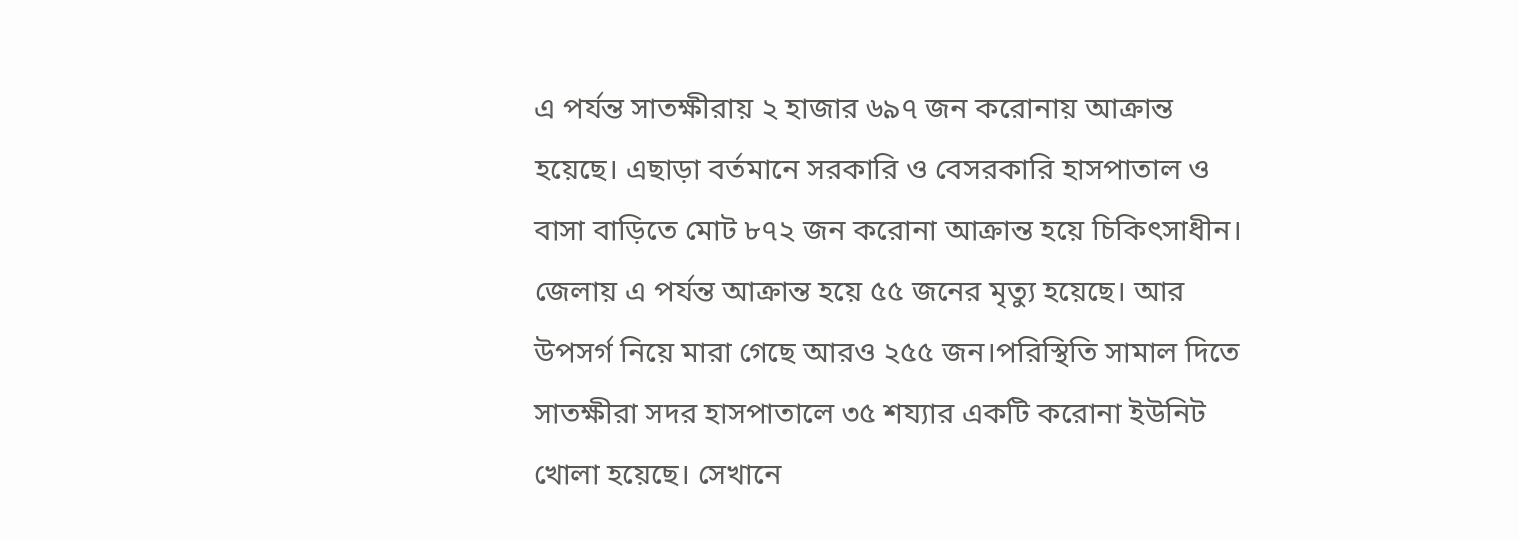এ পর্যন্ত সাতক্ষীরায় ২ হাজার ৬৯৭ জন করোনায় আক্রান্ত হয়েছে। এছাড়া বর্তমানে সরকারি ও বেসরকারি হাসপাতাল ও বাসা বাড়িতে মোট ৮৭২ জন করোনা আক্রান্ত হয়ে চিকিৎসাধীন। জেলায় এ পর্যন্ত আক্রান্ত হয়ে ৫৫ জনের মৃত্যু হয়েছে। আর  উপসর্গ নিয়ে মারা গেছে আরও ২৫৫ জন।পরিস্থিতি সামাল দিতে সাতক্ষীরা সদর হাসপাতালে ৩৫ শয্যার একটি করোনা ইউনিট খোলা হয়েছে। সেখানে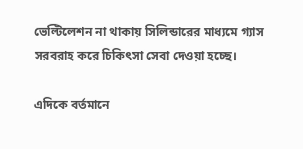ভেল্টিলেশন না থাকায় সিলিন্ডারের মাধ্যমে গ্যাস সরবরাহ করে চিকিৎসা সেবা দেওয়া হচ্ছে।

এদিকে বর্তমানে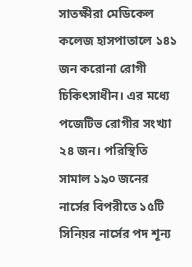সাতক্ষীরা মেডিকেল কলেজ হাসপাতালে ১৪১ জন করোনা রোগী চিকিৎসাধীন। এর মধ্যে পজেটিভ রোগীর সংখ্যা ২৪ জন। পরিস্থিতি সামাল ১৯০ জনের নার্সের বিপরীতে ১৫টি সিনিয়র নার্সের পদ শূন্য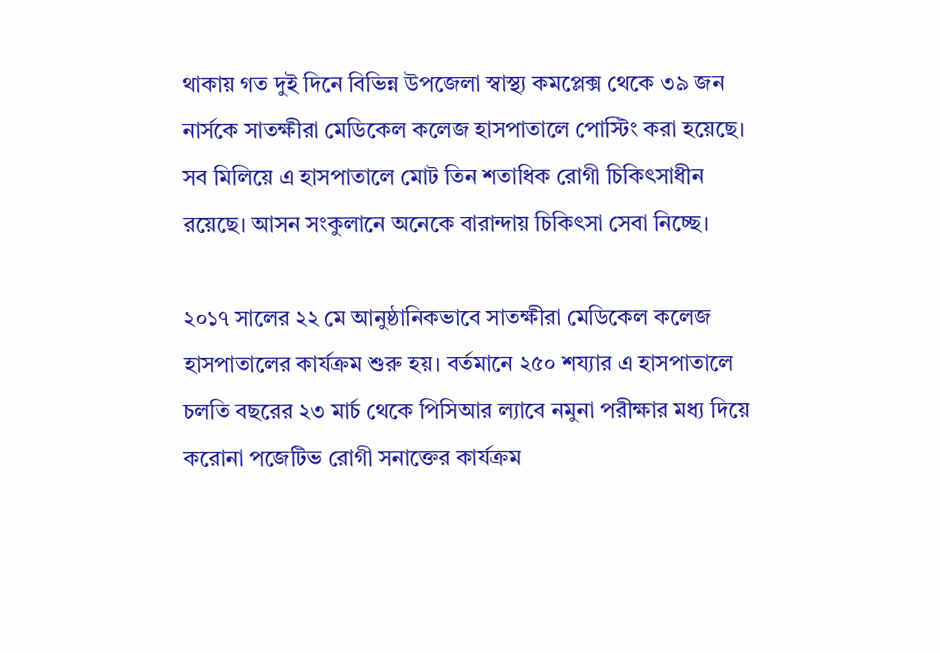থাকায় গত দুই দিনে বিভিন্ন উপজেলা স্বাস্থ্য কমপ্লেক্স থেকে ৩৯ জন নার্সকে সাতক্ষীরা মেডিকেল কলেজ হাসপাতালে পোস্টিং করা হয়েছে। সব মিলিয়ে এ হাসপাতালে মোট তিন শতাধিক রোগী চিকিৎসাধীন রয়েছে। আসন সংকুলানে অনেকে বারান্দায় চিকিৎসা সেবা নিচ্ছে।

২০১৭ সালের ২২ মে আনুষ্ঠানিকভাবে সাতক্ষীরা মেডিকেল কলেজ হাসপাতালের কার্যক্রম শুরু হয়। বর্তমানে ২৫০ শয্যার এ হাসপাতালে চলতি বছরের ২৩ মার্চ থেকে পিসিআর ল্যাবে নমুনা পরীক্ষার মধ্য দিয়ে করোনা পজেটিভ রোগী সনাক্তের কার্যক্রম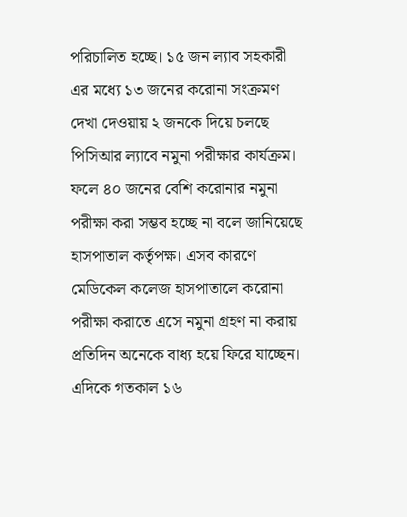পরিচালিত হচ্ছে। ১৫ জন ল্যাব সহকারী এর মধ্যে ১৩ জনের করোনা সংক্রমণ দেখা দেওয়ায় ২ জনকে দিয়ে চলছে পিসিআর ল্যাবে নমুনা পরীক্ষার কার্যক্রম। ফলে ৪০ জনের বেশি করোনার নমুনা পরীক্ষা করা সম্ভব হচ্ছে না বলে জানিয়েছে হাসপাতাল কর্তৃপক্ষ। এসব কারণে মেডিকেল কলেজ হাসপাতালে করোনা পরীক্ষা করাতে এসে নমুনা গ্রহণ না করায় প্রতিদিন অনেকে বাধ্য হয়ে ফিরে যাচ্ছেন। এদিকে গতকাল ১৬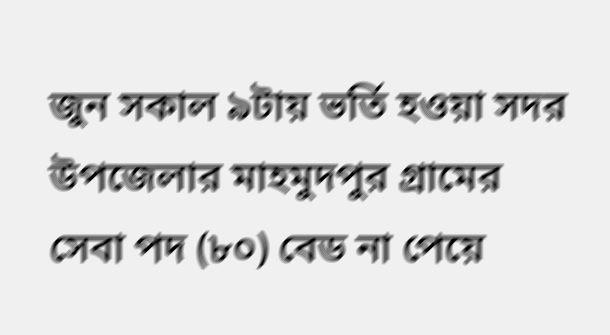জুন সকাল ৯টায় ভর্তি হওয়া সদর উপজেলার মাহমুদপুর গ্রামের সেবা পদ (৮০) বেড না পেয়ে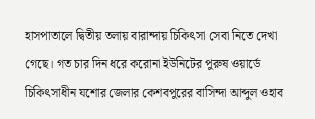হাসপাতালে দ্বিতীয় তলায় বারান্দায় চিকিৎসা সেবা নিতে দেখা গেছে। গত চার দিন ধরে করোনা ইউনিটের পুরুষ ওয়ার্ডে চিকিৎসাধীন যশোর জেলার কেশবপুরের বাসিন্দা আব্দুল ওহাব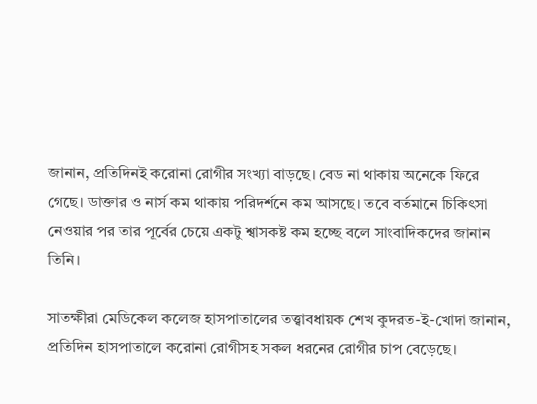জানান, প্রতিদিনই করোনা রোগীর সংখ্যা বাড়ছে। বেড না থাকায় অনেকে ফিরে গেছে। ডাক্তার ও নার্স কম থাকায় পরিদর্শনে কম আসছে। তবে বর্তমানে চিকিৎসা নেওয়ার পর তার পূর্বের চেয়ে একটু শ্বাসকষ্ট কম হচ্ছে বলে সাংবাদিকদের জানান তিনি।

সাতক্ষীরা মেডিকেল কলেজ হাসপাতালের তত্ত্বাবধায়ক শেখ কুদরত-ই-খোদা জানান, প্রতিদিন হাসপাতালে করোনা রোগীসহ সকল ধরনের রোগীর চাপ বেড়েছে।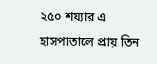২৫০ শয্যার এ হাসপাতালে প্রায় তিন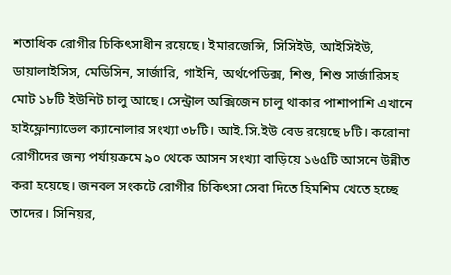শতাধিক রোগীর চিকিৎসাধীন রয়েছে। ইমারজেন্সি, সিসিইউ, আইসিইউ, ডায়ালাইসিস, মেডিসিন, সার্জারি, গাইনি, অর্থপেডিক্স, শিশু, শিশু সার্জারিসহ মোট ১৮টি ইউনিট চালু আছে। সেন্ট্রাল অক্সিজেন চালু থাকার পাশাপাশি এখানে হাইফ্লোন্যাভেল ক্যানোলার সংখ্যা ৩৮টি। আই.সি.ইউ বেড রয়েছে ৮টি। করোনা রোগীদের জন্য পর্যায়ক্রমে ৯০ থেকে আসন সংখ্যা বাড়িয়ে ১৬৫টি আসনে উন্নীত করা হয়েছে। জনবল সংকটে রোগীর চিকিৎসা সেবা দিতে হিমশিম খেতে হচ্ছে তাদের। সিনিয়র,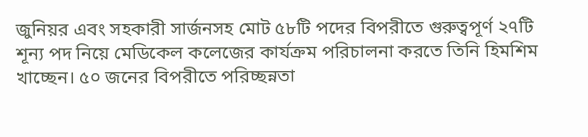জুনিয়র এবং সহকারী সার্জনসহ মোট ৫৮টি পদের বিপরীতে গুরুত্বপূর্ণ ২৭টি শূন্য পদ নিয়ে মেডিকেল কলেজের কার্যক্রম পরিচালনা করতে তিনি হিমশিম খাচ্ছেন। ৫০ জনের বিপরীতে পরিচ্ছন্নতা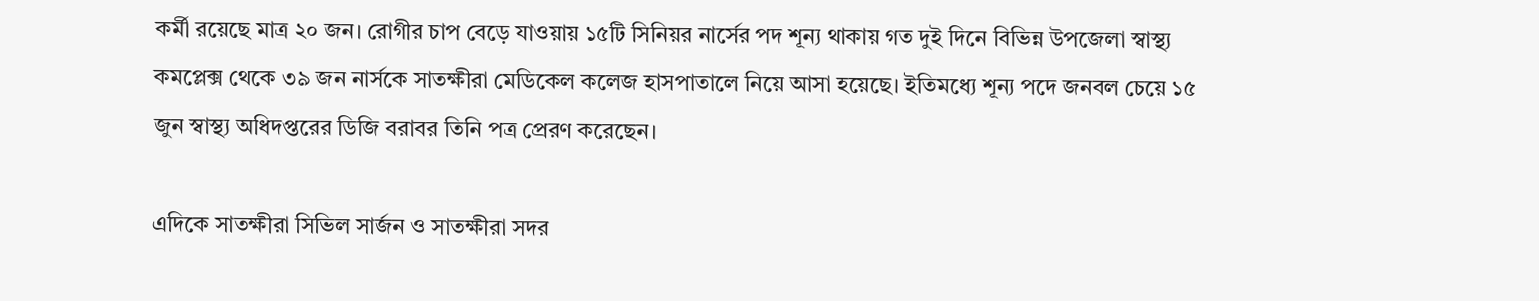কর্মী রয়েছে মাত্র ২০ জন। রোগীর চাপ বেড়ে যাওয়ায় ১৫টি সিনিয়র নার্সের পদ শূন্য থাকায় গত দুই দিনে বিভিন্ন উপজেলা স্বাস্থ্য কমপ্লেক্স থেকে ৩৯ জন নার্সকে সাতক্ষীরা মেডিকেল কলেজ হাসপাতালে নিয়ে আসা হয়েছে। ইতিমধ্যে শূন্য পদে জনবল চেয়ে ১৫ জুন স্বাস্থ্য অধিদপ্তরের ডিজি বরাবর তিনি পত্র প্রেরণ করেছেন।

এদিকে সাতক্ষীরা সিভিল সার্জন ও সাতক্ষীরা সদর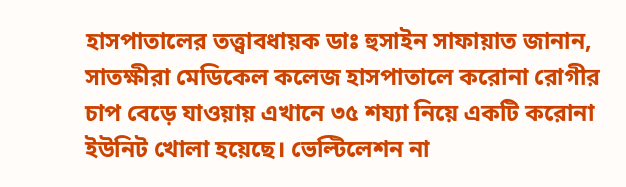হাসপাতালের তত্ত্বাবধায়ক ডাঃ হুসাইন সাফায়াত জানান, সাতক্ষীরা মেডিকেল কলেজ হাসপাতালে করোনা রোগীর চাপ বেড়ে যাওয়ায় এখানে ৩৫ শয্যা নিয়ে একটি করোনা ইউনিট খোলা হয়েছে। ভেল্টিলেশন না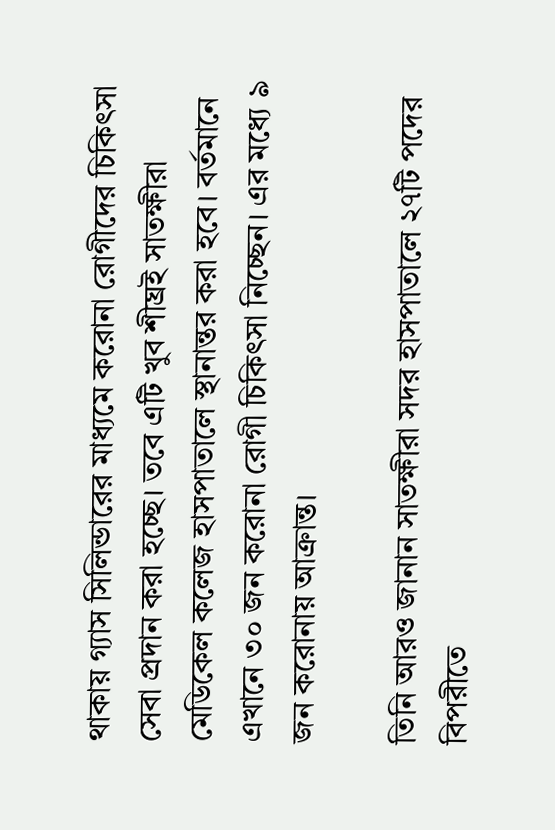থাকায় গ্যাস সিলিন্ডারের মাধ্যমে করোনা রোগীদের চিকিৎসা সেবা প্রদান করা হচ্ছে। তবে এটি খুব শীঘ্রই সাতক্ষীরা মেডিকেল কলেজ হাসপাতালে স্থানান্তর করা হবে। বর্তমানে এখানে ৩০ জন করোনা রোগী চিকিৎসা নিচ্ছেন। এর মধ্যে ৯ জন করোনায় আক্রান্ত।

তিনি আরও জানান সাতক্ষীরা সদর হাসপাতালে ২৭টি পদের বিপরীতে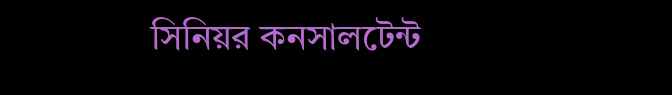সিনিয়র কনসালটেন্ট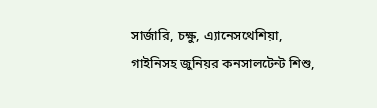সার্জারি, চক্ষু, এ্যানেসথেশিয়া, গাইনিসহ জুনিয়র কনসালটেন্ট শিশু,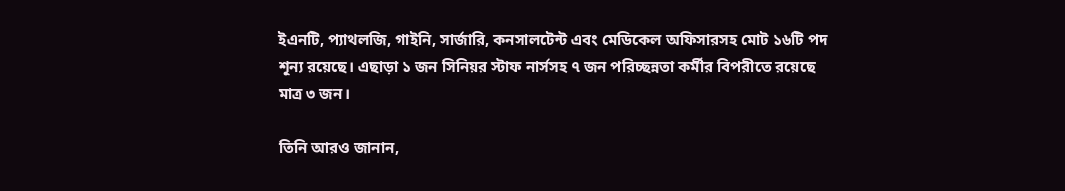ইএনটি, প্যাথলজি, গাইনি, সার্জারি, কনসালটেন্ট এবং মেডিকেল অফিসারসহ মোট ১৬টি পদ শূন্য রয়েছে। এছাড়া ১ জন সিনিয়র স্টাফ নার্সসহ ৭ জন পরিচ্ছন্নতা কর্মীর বিপরীতে রয়েছে মাত্র ৩ জন।

তিনি আরও জানান,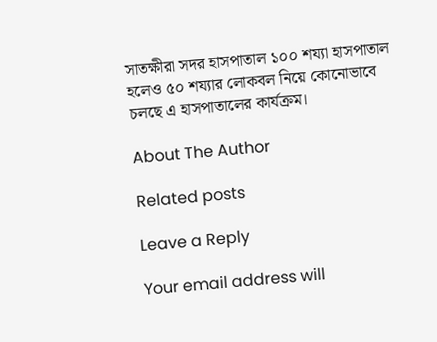সাতক্ষীরা সদর হাসপাতাল ১০০ শয্যা হাসপাতাল হলেও ৫০ শয্যার লোকবল নিয়ে কোনোভাবে চলছে এ হাসপাতালের কার্যক্রম।

About The Author

Related posts

Leave a Reply

Your email address will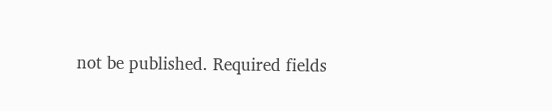not be published. Required fields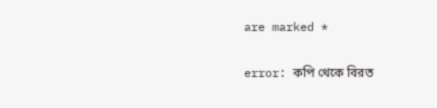are marked *

error: কপি থেকে বিরত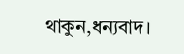থাকুন,ধন্যবাদ।